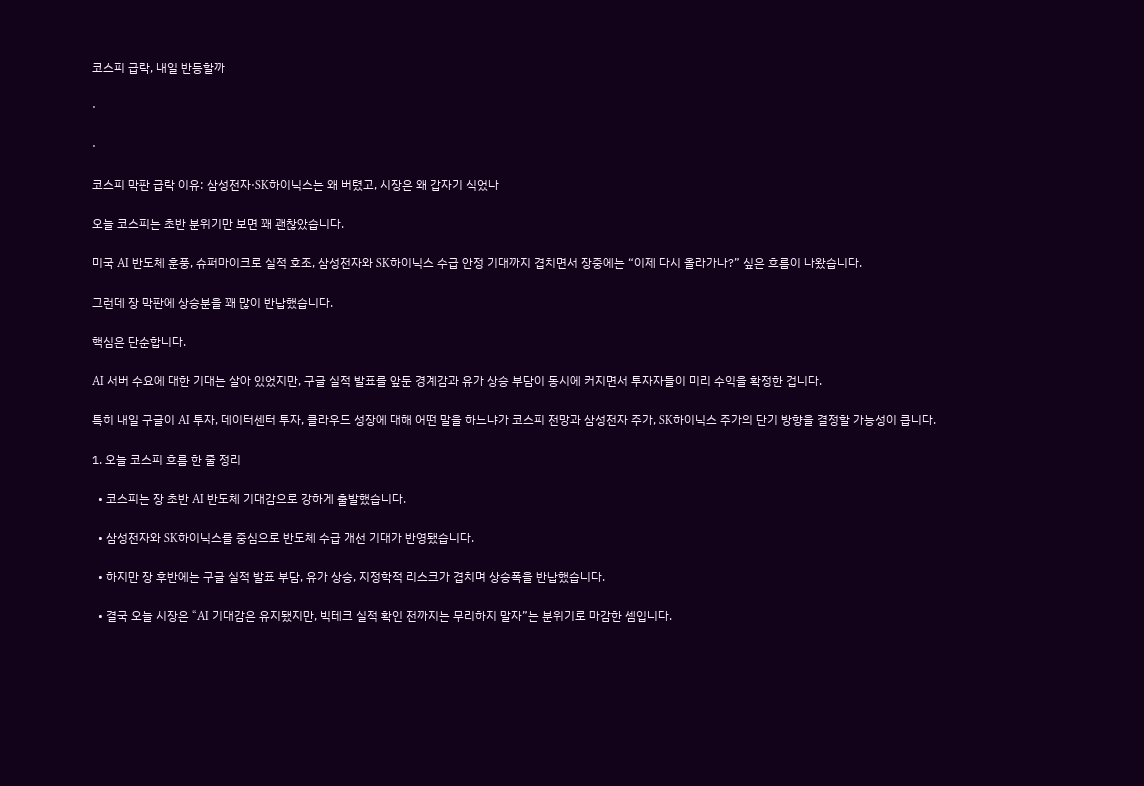코스피 급락, 내일 반등할까

·

·

코스피 막판 급락 이유: 삼성전자·SK하이닉스는 왜 버텼고, 시장은 왜 갑자기 식었나

오늘 코스피는 초반 분위기만 보면 꽤 괜찮았습니다.

미국 AI 반도체 훈풍, 슈퍼마이크로 실적 호조, 삼성전자와 SK하이닉스 수급 안정 기대까지 겹치면서 장중에는 “이제 다시 올라가나?” 싶은 흐름이 나왔습니다.

그런데 장 막판에 상승분을 꽤 많이 반납했습니다.

핵심은 단순합니다.

AI 서버 수요에 대한 기대는 살아 있었지만, 구글 실적 발표를 앞둔 경계감과 유가 상승 부담이 동시에 커지면서 투자자들이 미리 수익을 확정한 겁니다.

특히 내일 구글이 AI 투자, 데이터센터 투자, 클라우드 성장에 대해 어떤 말을 하느냐가 코스피 전망과 삼성전자 주가, SK하이닉스 주가의 단기 방향을 결정할 가능성이 큽니다.

1. 오늘 코스피 흐름 한 줄 정리

  • 코스피는 장 초반 AI 반도체 기대감으로 강하게 출발했습니다.

  • 삼성전자와 SK하이닉스를 중심으로 반도체 수급 개선 기대가 반영됐습니다.

  • 하지만 장 후반에는 구글 실적 발표 부담, 유가 상승, 지정학적 리스크가 겹치며 상승폭을 반납했습니다.

  • 결국 오늘 시장은 “AI 기대감은 유지됐지만, 빅테크 실적 확인 전까지는 무리하지 말자”는 분위기로 마감한 셈입니다.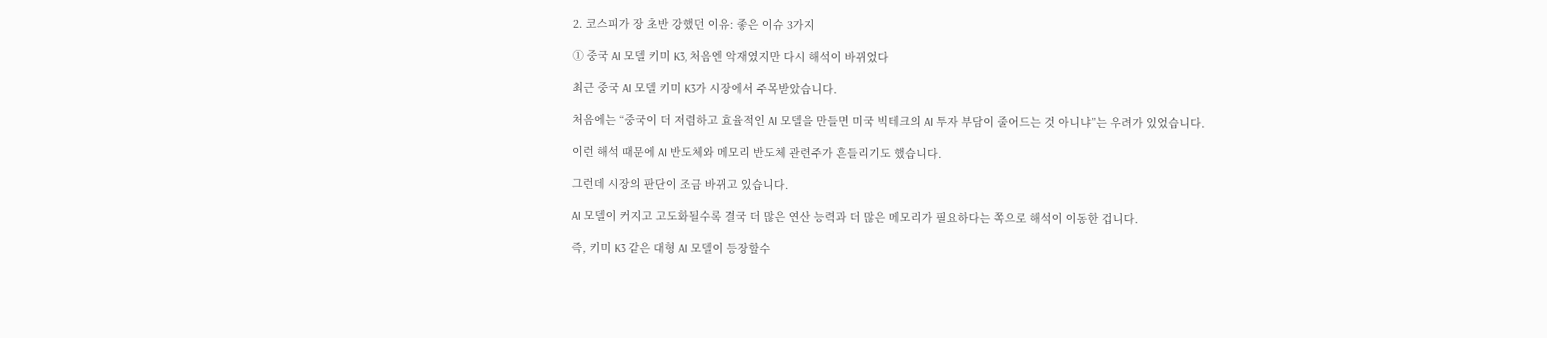2. 코스피가 장 초반 강했던 이유: 좋은 이슈 3가지

① 중국 AI 모델 키미 K3, 처음엔 악재였지만 다시 해석이 바뀌었다

최근 중국 AI 모델 키미 K3가 시장에서 주목받았습니다.

처음에는 “중국이 더 저렴하고 효율적인 AI 모델을 만들면 미국 빅테크의 AI 투자 부담이 줄어드는 것 아니냐”는 우려가 있었습니다.

이런 해석 때문에 AI 반도체와 메모리 반도체 관련주가 흔들리기도 했습니다.

그런데 시장의 판단이 조금 바뀌고 있습니다.

AI 모델이 커지고 고도화될수록 결국 더 많은 연산 능력과 더 많은 메모리가 필요하다는 쪽으로 해석이 이동한 겁니다.

즉, 키미 K3 같은 대형 AI 모델이 등장할수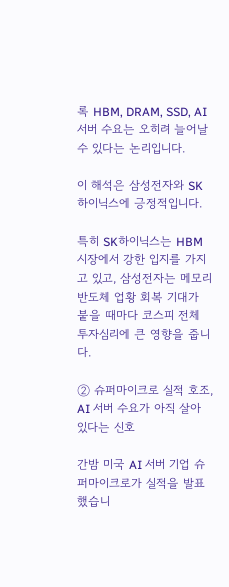록 HBM, DRAM, SSD, AI 서버 수요는 오히려 늘어날 수 있다는 논리입니다.

이 해석은 삼성전자와 SK하이닉스에 긍정적입니다.

특히 SK하이닉스는 HBM 시장에서 강한 입지를 가지고 있고, 삼성전자는 메모리 반도체 업황 회복 기대가 붙을 때마다 코스피 전체 투자심리에 큰 영향을 줍니다.

② 슈퍼마이크로 실적 호조, AI 서버 수요가 아직 살아 있다는 신호

간밤 미국 AI 서버 기업 슈퍼마이크로가 실적을 발표했습니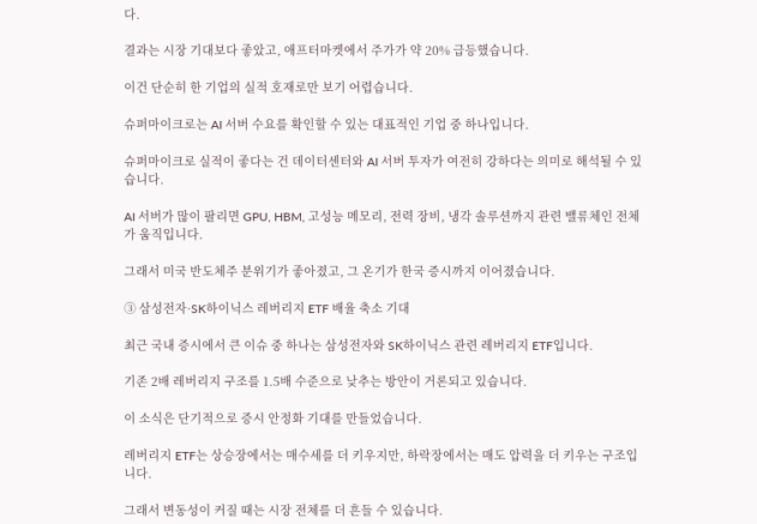다.

결과는 시장 기대보다 좋았고, 애프터마켓에서 주가가 약 20% 급등했습니다.

이건 단순히 한 기업의 실적 호재로만 보기 어렵습니다.

슈퍼마이크로는 AI 서버 수요를 확인할 수 있는 대표적인 기업 중 하나입니다.

슈퍼마이크로 실적이 좋다는 건 데이터센터와 AI 서버 투자가 여전히 강하다는 의미로 해석될 수 있습니다.

AI 서버가 많이 팔리면 GPU, HBM, 고성능 메모리, 전력 장비, 냉각 솔루션까지 관련 밸류체인 전체가 움직입니다.

그래서 미국 반도체주 분위기가 좋아졌고, 그 온기가 한국 증시까지 이어졌습니다.

③ 삼성전자·SK하이닉스 레버리지 ETF 배율 축소 기대

최근 국내 증시에서 큰 이슈 중 하나는 삼성전자와 SK하이닉스 관련 레버리지 ETF입니다.

기존 2배 레버리지 구조를 1.5배 수준으로 낮추는 방안이 거론되고 있습니다.

이 소식은 단기적으로 증시 안정화 기대를 만들었습니다.

레버리지 ETF는 상승장에서는 매수세를 더 키우지만, 하락장에서는 매도 압력을 더 키우는 구조입니다.

그래서 변동성이 커질 때는 시장 전체를 더 흔들 수 있습니다.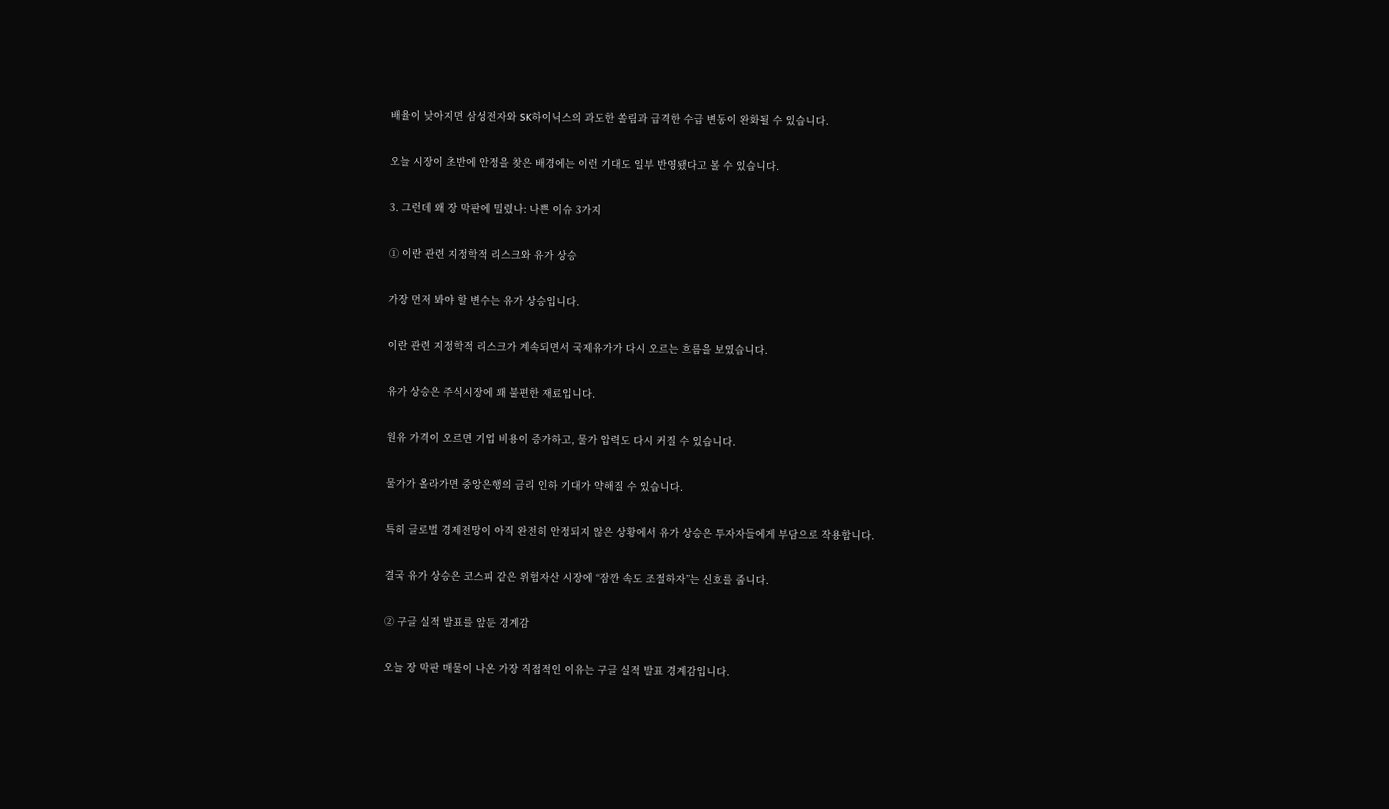배율이 낮아지면 삼성전자와 SK하이닉스의 과도한 쏠림과 급격한 수급 변동이 완화될 수 있습니다.

오늘 시장이 초반에 안정을 찾은 배경에는 이런 기대도 일부 반영됐다고 볼 수 있습니다.

3. 그런데 왜 장 막판에 밀렸나: 나쁜 이슈 3가지

① 이란 관련 지정학적 리스크와 유가 상승

가장 먼저 봐야 할 변수는 유가 상승입니다.

이란 관련 지정학적 리스크가 계속되면서 국제유가가 다시 오르는 흐름을 보였습니다.

유가 상승은 주식시장에 꽤 불편한 재료입니다.

원유 가격이 오르면 기업 비용이 증가하고, 물가 압력도 다시 커질 수 있습니다.

물가가 올라가면 중앙은행의 금리 인하 기대가 약해질 수 있습니다.

특히 글로벌 경제전망이 아직 완전히 안정되지 않은 상황에서 유가 상승은 투자자들에게 부담으로 작용합니다.

결국 유가 상승은 코스피 같은 위험자산 시장에 “잠깐 속도 조절하자”는 신호를 줍니다.

② 구글 실적 발표를 앞둔 경계감

오늘 장 막판 매물이 나온 가장 직접적인 이유는 구글 실적 발표 경계감입니다.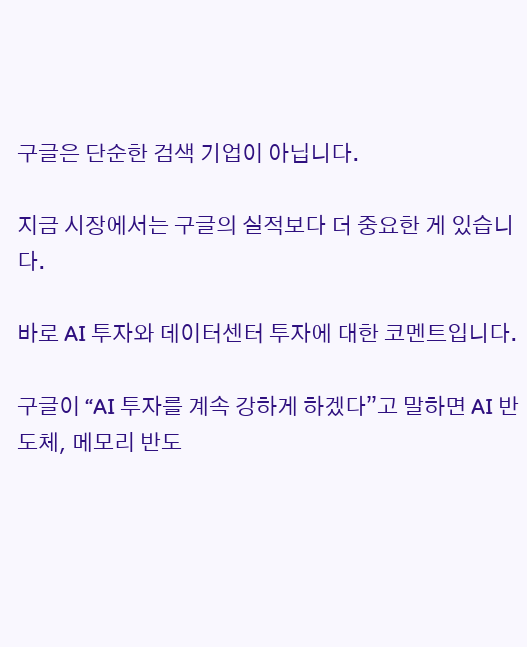구글은 단순한 검색 기업이 아닙니다.

지금 시장에서는 구글의 실적보다 더 중요한 게 있습니다.

바로 AI 투자와 데이터센터 투자에 대한 코멘트입니다.

구글이 “AI 투자를 계속 강하게 하겠다”고 말하면 AI 반도체, 메모리 반도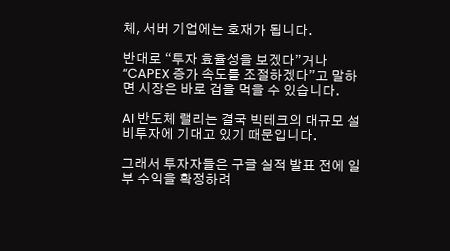체, 서버 기업에는 호재가 됩니다.

반대로 “투자 효율성을 보겠다”거나 “CAPEX 증가 속도를 조절하겠다”고 말하면 시장은 바로 겁을 먹을 수 있습니다.

AI 반도체 랠리는 결국 빅테크의 대규모 설비투자에 기대고 있기 때문입니다.

그래서 투자자들은 구글 실적 발표 전에 일부 수익을 확정하려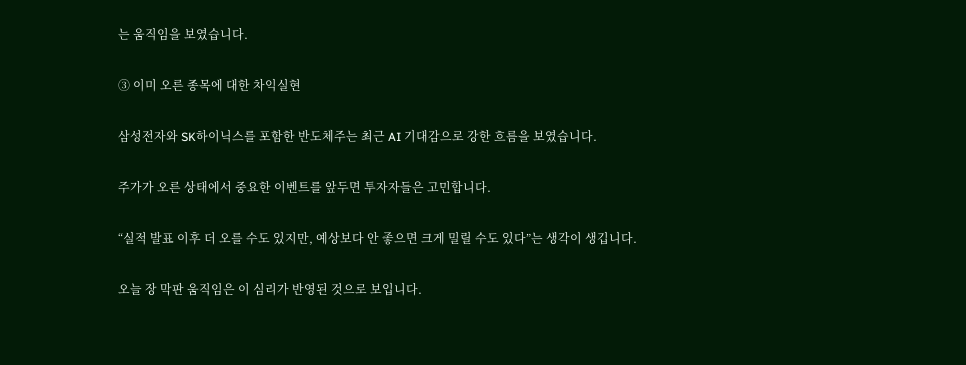는 움직임을 보였습니다.

③ 이미 오른 종목에 대한 차익실현

삼성전자와 SK하이닉스를 포함한 반도체주는 최근 AI 기대감으로 강한 흐름을 보였습니다.

주가가 오른 상태에서 중요한 이벤트를 앞두면 투자자들은 고민합니다.

“실적 발표 이후 더 오를 수도 있지만, 예상보다 안 좋으면 크게 밀릴 수도 있다”는 생각이 생깁니다.

오늘 장 막판 움직임은 이 심리가 반영된 것으로 보입니다.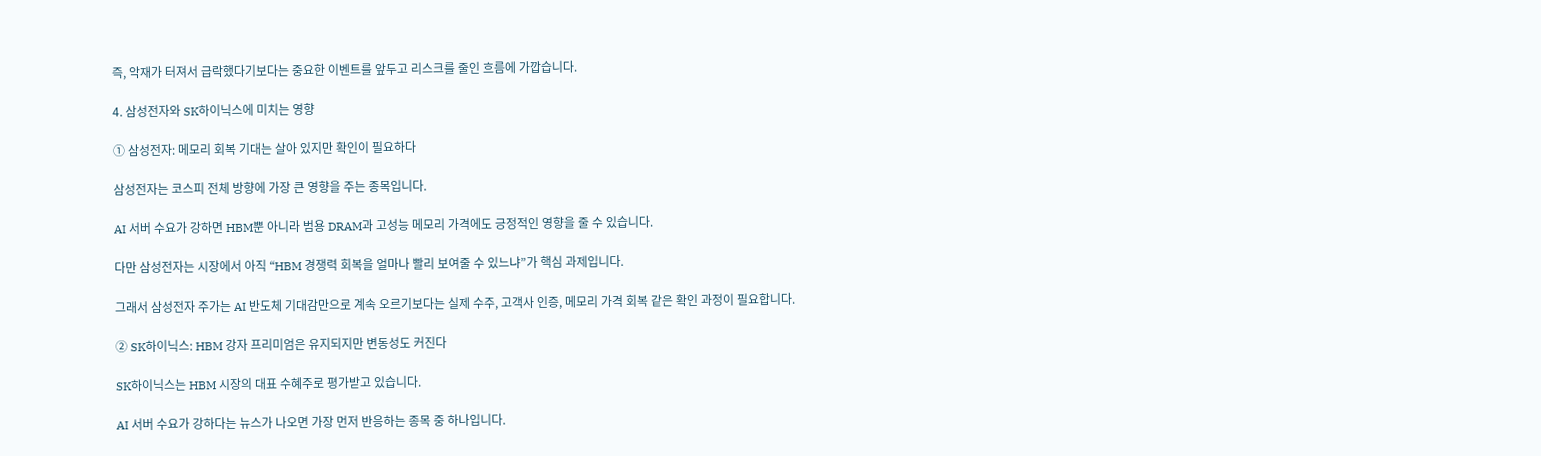즉, 악재가 터져서 급락했다기보다는 중요한 이벤트를 앞두고 리스크를 줄인 흐름에 가깝습니다.

4. 삼성전자와 SK하이닉스에 미치는 영향

① 삼성전자: 메모리 회복 기대는 살아 있지만 확인이 필요하다

삼성전자는 코스피 전체 방향에 가장 큰 영향을 주는 종목입니다.

AI 서버 수요가 강하면 HBM뿐 아니라 범용 DRAM과 고성능 메모리 가격에도 긍정적인 영향을 줄 수 있습니다.

다만 삼성전자는 시장에서 아직 “HBM 경쟁력 회복을 얼마나 빨리 보여줄 수 있느냐”가 핵심 과제입니다.

그래서 삼성전자 주가는 AI 반도체 기대감만으로 계속 오르기보다는 실제 수주, 고객사 인증, 메모리 가격 회복 같은 확인 과정이 필요합니다.

② SK하이닉스: HBM 강자 프리미엄은 유지되지만 변동성도 커진다

SK하이닉스는 HBM 시장의 대표 수혜주로 평가받고 있습니다.

AI 서버 수요가 강하다는 뉴스가 나오면 가장 먼저 반응하는 종목 중 하나입니다.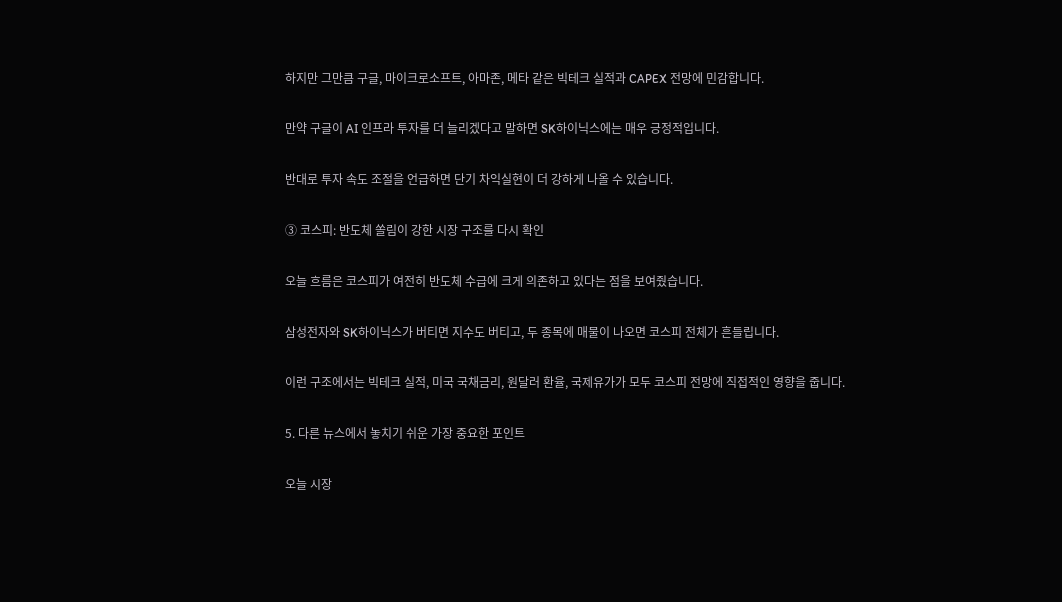하지만 그만큼 구글, 마이크로소프트, 아마존, 메타 같은 빅테크 실적과 CAPEX 전망에 민감합니다.

만약 구글이 AI 인프라 투자를 더 늘리겠다고 말하면 SK하이닉스에는 매우 긍정적입니다.

반대로 투자 속도 조절을 언급하면 단기 차익실현이 더 강하게 나올 수 있습니다.

③ 코스피: 반도체 쏠림이 강한 시장 구조를 다시 확인

오늘 흐름은 코스피가 여전히 반도체 수급에 크게 의존하고 있다는 점을 보여줬습니다.

삼성전자와 SK하이닉스가 버티면 지수도 버티고, 두 종목에 매물이 나오면 코스피 전체가 흔들립니다.

이런 구조에서는 빅테크 실적, 미국 국채금리, 원달러 환율, 국제유가가 모두 코스피 전망에 직접적인 영향을 줍니다.

5. 다른 뉴스에서 놓치기 쉬운 가장 중요한 포인트

오늘 시장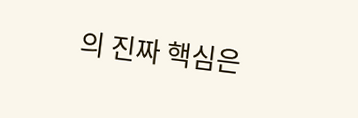의 진짜 핵심은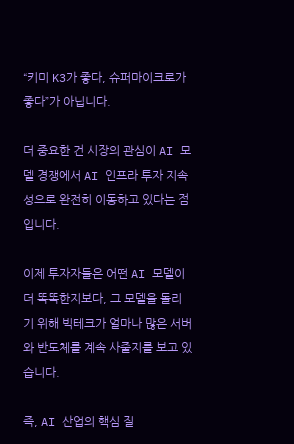“키미 K3가 좋다, 슈퍼마이크로가 좋다”가 아닙니다.

더 중요한 건 시장의 관심이 AI 모델 경쟁에서 AI 인프라 투자 지속성으로 완전히 이동하고 있다는 점입니다.

이제 투자자들은 어떤 AI 모델이 더 똑똑한지보다, 그 모델을 돌리기 위해 빅테크가 얼마나 많은 서버와 반도체를 계속 사줄지를 보고 있습니다.

즉, AI 산업의 핵심 질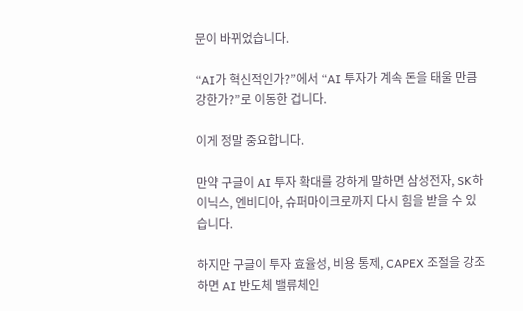문이 바뀌었습니다.

“AI가 혁신적인가?”에서 “AI 투자가 계속 돈을 태울 만큼 강한가?”로 이동한 겁니다.

이게 정말 중요합니다.

만약 구글이 AI 투자 확대를 강하게 말하면 삼성전자, SK하이닉스, 엔비디아, 슈퍼마이크로까지 다시 힘을 받을 수 있습니다.

하지만 구글이 투자 효율성, 비용 통제, CAPEX 조절을 강조하면 AI 반도체 밸류체인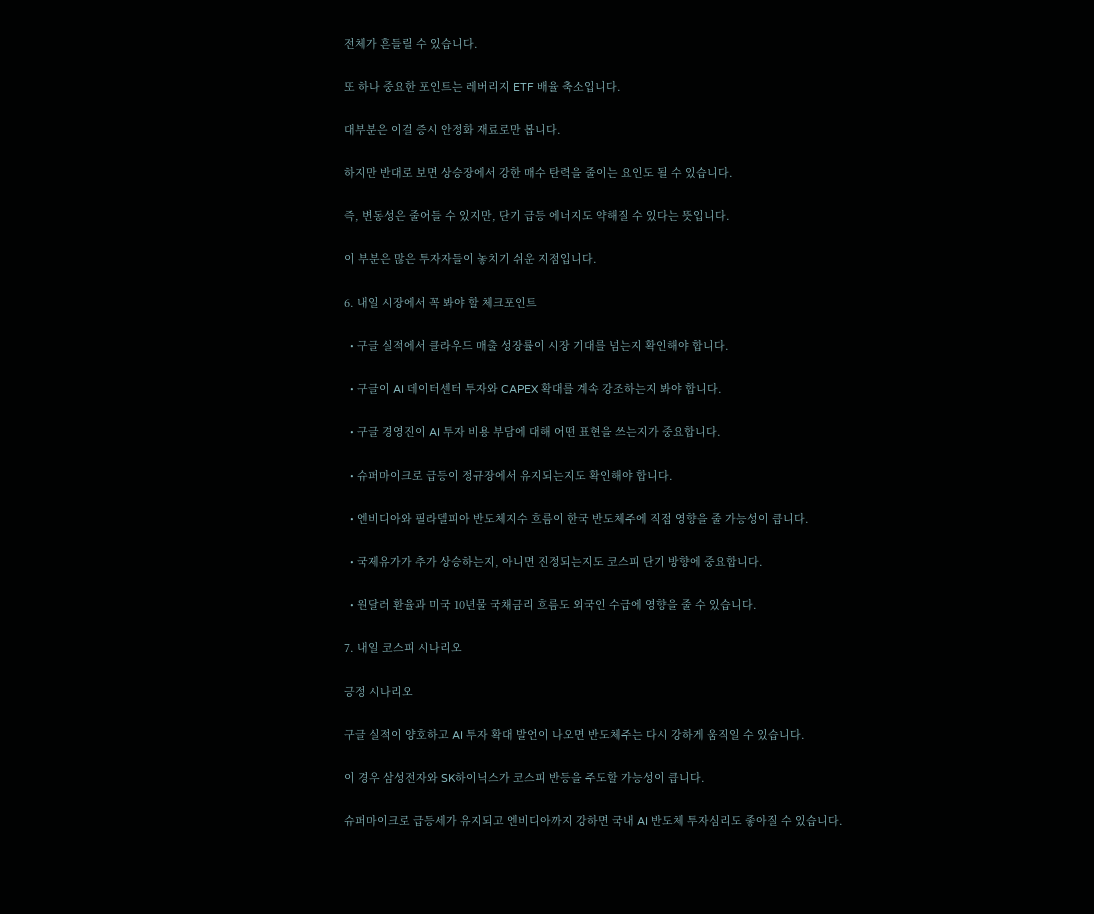전체가 흔들릴 수 있습니다.

또 하나 중요한 포인트는 레버리지 ETF 배율 축소입니다.

대부분은 이걸 증시 안정화 재료로만 봅니다.

하지만 반대로 보면 상승장에서 강한 매수 탄력을 줄이는 요인도 될 수 있습니다.

즉, 변동성은 줄어들 수 있지만, 단기 급등 에너지도 약해질 수 있다는 뜻입니다.

이 부분은 많은 투자자들이 놓치기 쉬운 지점입니다.

6. 내일 시장에서 꼭 봐야 할 체크포인트

  • 구글 실적에서 클라우드 매출 성장률이 시장 기대를 넘는지 확인해야 합니다.

  • 구글이 AI 데이터센터 투자와 CAPEX 확대를 계속 강조하는지 봐야 합니다.

  • 구글 경영진이 AI 투자 비용 부담에 대해 어떤 표현을 쓰는지가 중요합니다.

  • 슈퍼마이크로 급등이 정규장에서 유지되는지도 확인해야 합니다.

  • 엔비디아와 필라델피아 반도체지수 흐름이 한국 반도체주에 직접 영향을 줄 가능성이 큽니다.

  • 국제유가가 추가 상승하는지, 아니면 진정되는지도 코스피 단기 방향에 중요합니다.

  • 원달러 환율과 미국 10년물 국채금리 흐름도 외국인 수급에 영향을 줄 수 있습니다.

7. 내일 코스피 시나리오

긍정 시나리오

구글 실적이 양호하고 AI 투자 확대 발언이 나오면 반도체주는 다시 강하게 움직일 수 있습니다.

이 경우 삼성전자와 SK하이닉스가 코스피 반등을 주도할 가능성이 큽니다.

슈퍼마이크로 급등세가 유지되고 엔비디아까지 강하면 국내 AI 반도체 투자심리도 좋아질 수 있습니다.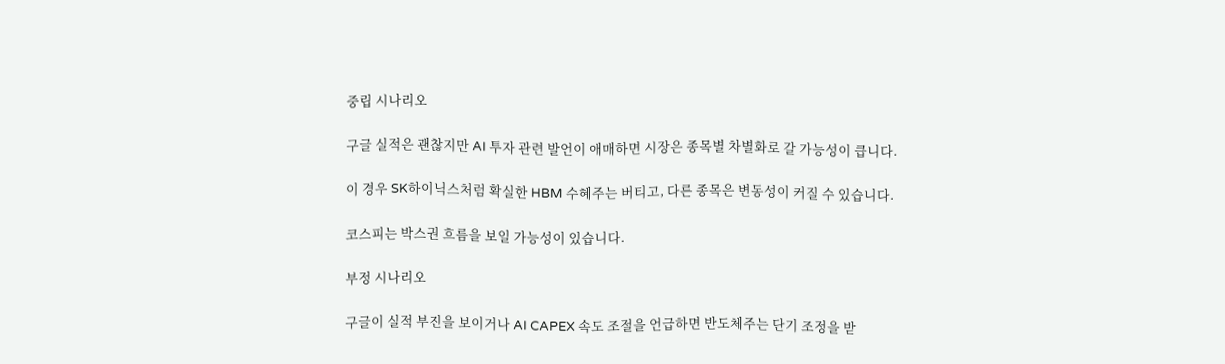중립 시나리오

구글 실적은 괜찮지만 AI 투자 관련 발언이 애매하면 시장은 종목별 차별화로 갈 가능성이 큽니다.

이 경우 SK하이닉스처럼 확실한 HBM 수혜주는 버티고, 다른 종목은 변동성이 커질 수 있습니다.

코스피는 박스권 흐름을 보일 가능성이 있습니다.

부정 시나리오

구글이 실적 부진을 보이거나 AI CAPEX 속도 조절을 언급하면 반도체주는 단기 조정을 받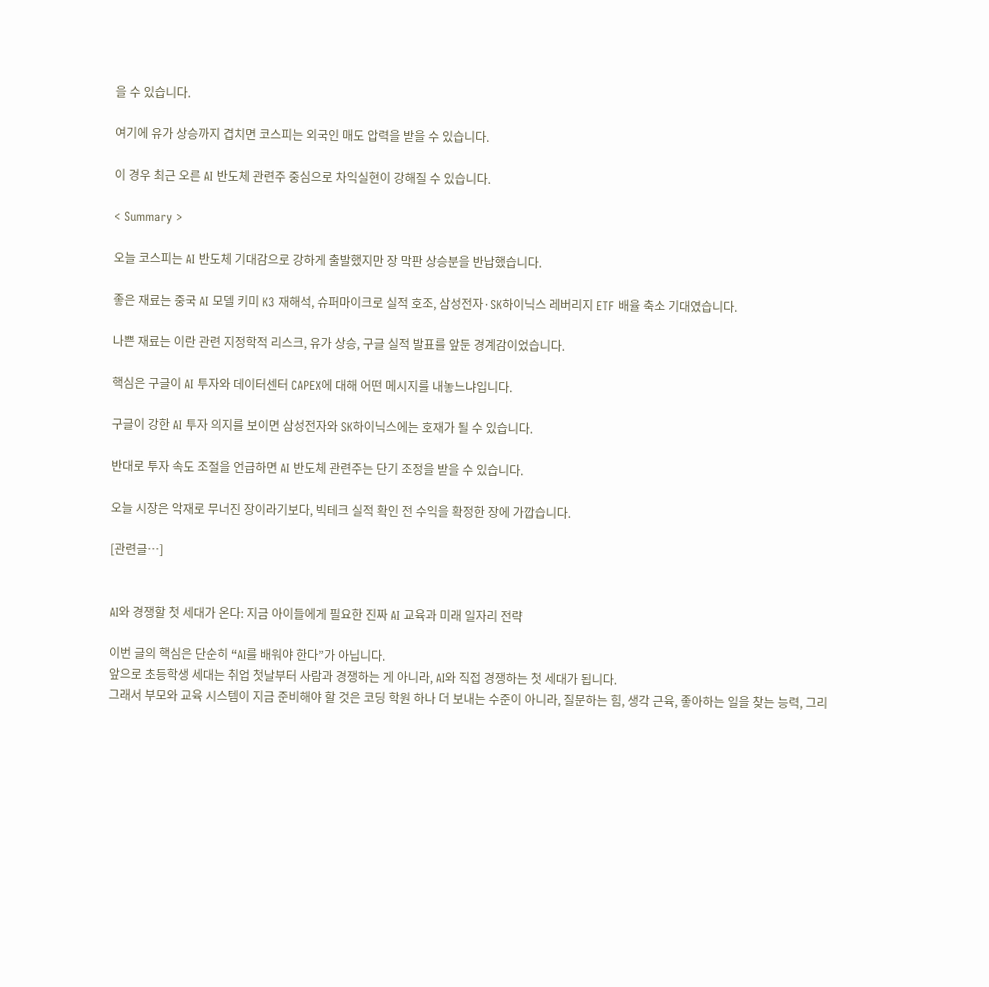을 수 있습니다.

여기에 유가 상승까지 겹치면 코스피는 외국인 매도 압력을 받을 수 있습니다.

이 경우 최근 오른 AI 반도체 관련주 중심으로 차익실현이 강해질 수 있습니다.

< Summary >

오늘 코스피는 AI 반도체 기대감으로 강하게 출발했지만 장 막판 상승분을 반납했습니다.

좋은 재료는 중국 AI 모델 키미 K3 재해석, 슈퍼마이크로 실적 호조, 삼성전자·SK하이닉스 레버리지 ETF 배율 축소 기대였습니다.

나쁜 재료는 이란 관련 지정학적 리스크, 유가 상승, 구글 실적 발표를 앞둔 경계감이었습니다.

핵심은 구글이 AI 투자와 데이터센터 CAPEX에 대해 어떤 메시지를 내놓느냐입니다.

구글이 강한 AI 투자 의지를 보이면 삼성전자와 SK하이닉스에는 호재가 될 수 있습니다.

반대로 투자 속도 조절을 언급하면 AI 반도체 관련주는 단기 조정을 받을 수 있습니다.

오늘 시장은 악재로 무너진 장이라기보다, 빅테크 실적 확인 전 수익을 확정한 장에 가깝습니다.

[관련글…]


AI와 경쟁할 첫 세대가 온다: 지금 아이들에게 필요한 진짜 AI 교육과 미래 일자리 전략

이번 글의 핵심은 단순히 “AI를 배워야 한다”가 아닙니다.
앞으로 초등학생 세대는 취업 첫날부터 사람과 경쟁하는 게 아니라, AI와 직접 경쟁하는 첫 세대가 됩니다.
그래서 부모와 교육 시스템이 지금 준비해야 할 것은 코딩 학원 하나 더 보내는 수준이 아니라, 질문하는 힘, 생각 근육, 좋아하는 일을 찾는 능력, 그리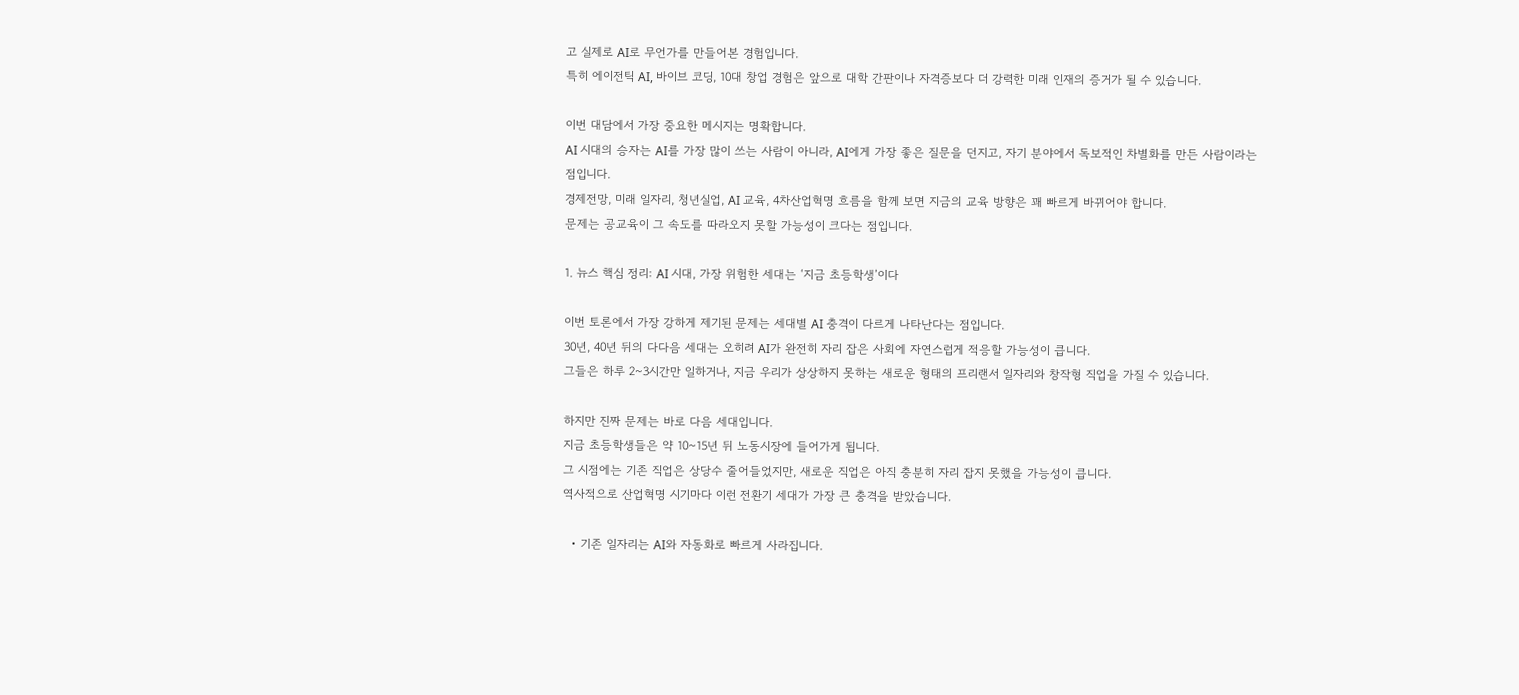고 실제로 AI로 무언가를 만들어본 경험입니다.
특히 에이전틱 AI, 바이브 코딩, 10대 창업 경험은 앞으로 대학 간판이나 자격증보다 더 강력한 미래 인재의 증거가 될 수 있습니다.

이번 대담에서 가장 중요한 메시지는 명확합니다.
AI 시대의 승자는 AI를 가장 많이 쓰는 사람이 아니라, AI에게 가장 좋은 질문을 던지고, 자기 분야에서 독보적인 차별화를 만든 사람이라는 점입니다.
경제전망, 미래 일자리, 청년실업, AI 교육, 4차산업혁명 흐름을 함께 보면 지금의 교육 방향은 꽤 빠르게 바뀌어야 합니다.
문제는 공교육이 그 속도를 따라오지 못할 가능성이 크다는 점입니다.

1. 뉴스 핵심 정리: AI 시대, 가장 위험한 세대는 ‘지금 초등학생’이다

이번 토론에서 가장 강하게 제기된 문제는 세대별 AI 충격이 다르게 나타난다는 점입니다.
30년, 40년 뒤의 다다음 세대는 오히려 AI가 완전히 자리 잡은 사회에 자연스럽게 적응할 가능성이 큽니다.
그들은 하루 2~3시간만 일하거나, 지금 우리가 상상하지 못하는 새로운 형태의 프리랜서 일자리와 창작형 직업을 가질 수 있습니다.

하지만 진짜 문제는 바로 다음 세대입니다.
지금 초등학생들은 약 10~15년 뒤 노동시장에 들어가게 됩니다.
그 시점에는 기존 직업은 상당수 줄어들었지만, 새로운 직업은 아직 충분히 자리 잡지 못했을 가능성이 큽니다.
역사적으로 산업혁명 시기마다 이런 전환기 세대가 가장 큰 충격을 받았습니다.

  • 기존 일자리는 AI와 자동화로 빠르게 사라집니다.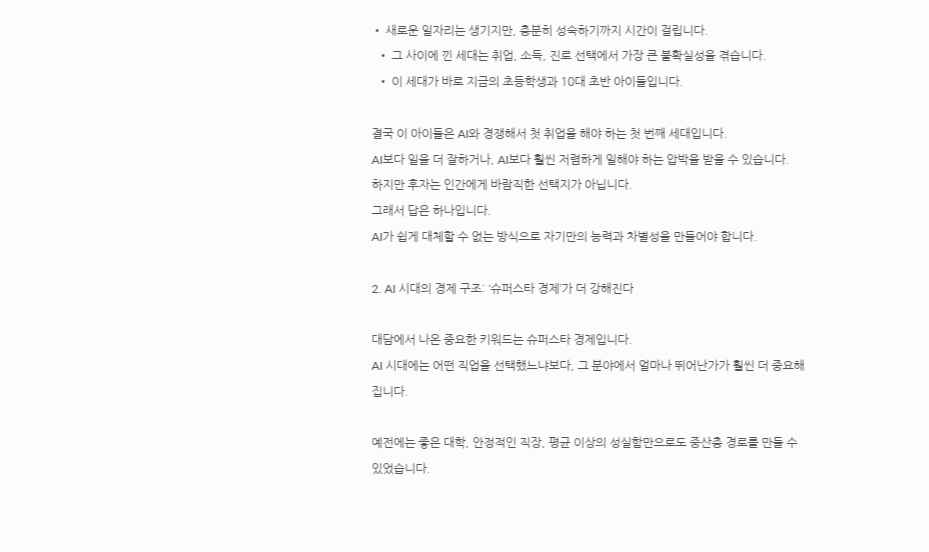• 새로운 일자리는 생기지만, 충분히 성숙하기까지 시간이 걸립니다.
  • 그 사이에 낀 세대는 취업, 소득, 진로 선택에서 가장 큰 불확실성을 겪습니다.
  • 이 세대가 바로 지금의 초등학생과 10대 초반 아이들입니다.

결국 이 아이들은 AI와 경쟁해서 첫 취업을 해야 하는 첫 번째 세대입니다.
AI보다 일을 더 잘하거나, AI보다 훨씬 저렴하게 일해야 하는 압박을 받을 수 있습니다.
하지만 후자는 인간에게 바람직한 선택지가 아닙니다.
그래서 답은 하나입니다.
AI가 쉽게 대체할 수 없는 방식으로 자기만의 능력과 차별성을 만들어야 합니다.

2. AI 시대의 경제 구조: ‘슈퍼스타 경제’가 더 강해진다

대담에서 나온 중요한 키워드는 슈퍼스타 경제입니다.
AI 시대에는 어떤 직업을 선택했느냐보다, 그 분야에서 얼마나 뛰어난가가 훨씬 더 중요해집니다.

예전에는 좋은 대학, 안정적인 직장, 평균 이상의 성실함만으로도 중산층 경로를 만들 수 있었습니다.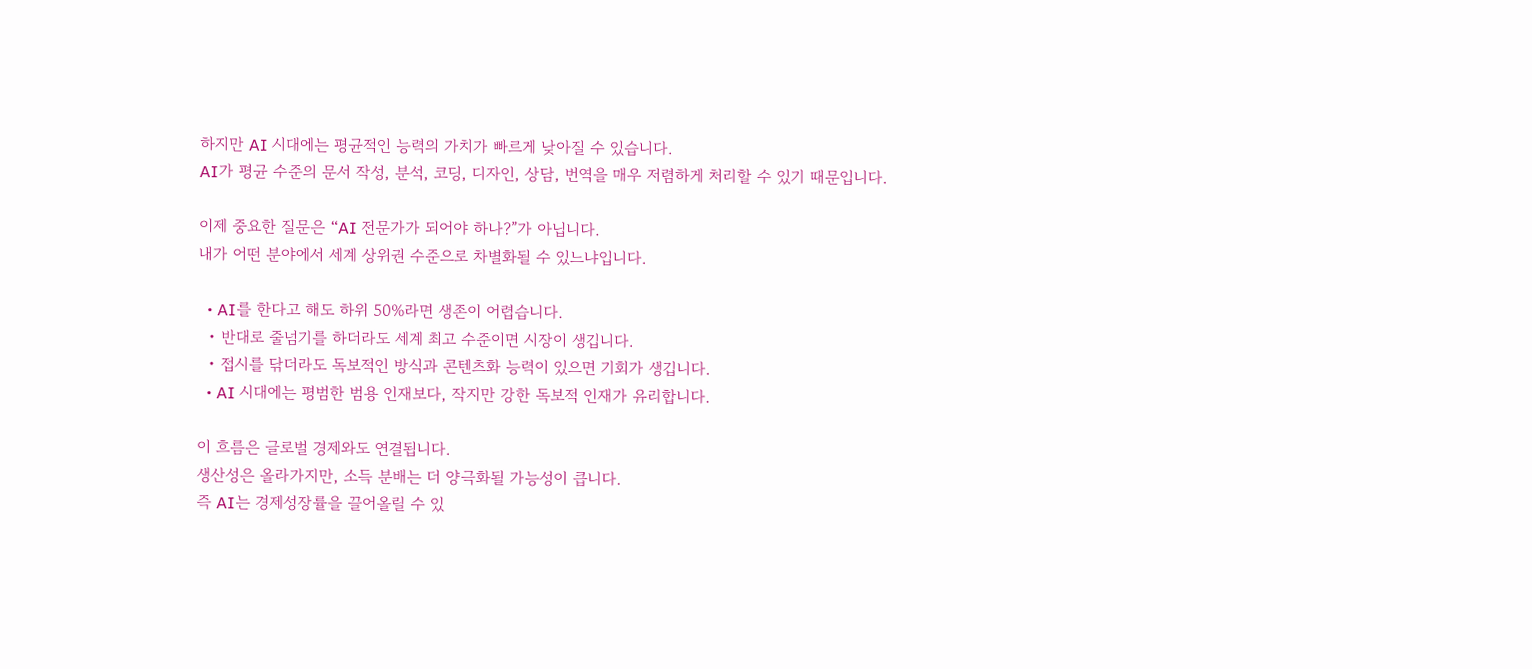하지만 AI 시대에는 평균적인 능력의 가치가 빠르게 낮아질 수 있습니다.
AI가 평균 수준의 문서 작성, 분석, 코딩, 디자인, 상담, 번역을 매우 저렴하게 처리할 수 있기 때문입니다.

이제 중요한 질문은 “AI 전문가가 되어야 하나?”가 아닙니다.
내가 어떤 분야에서 세계 상위권 수준으로 차별화될 수 있느냐입니다.

  • AI를 한다고 해도 하위 50%라면 생존이 어렵습니다.
  • 반대로 줄넘기를 하더라도 세계 최고 수준이면 시장이 생깁니다.
  • 접시를 닦더라도 독보적인 방식과 콘텐츠화 능력이 있으면 기회가 생깁니다.
  • AI 시대에는 평범한 범용 인재보다, 작지만 강한 독보적 인재가 유리합니다.

이 흐름은 글로벌 경제와도 연결됩니다.
생산성은 올라가지만, 소득 분배는 더 양극화될 가능성이 큽니다.
즉 AI는 경제성장률을 끌어올릴 수 있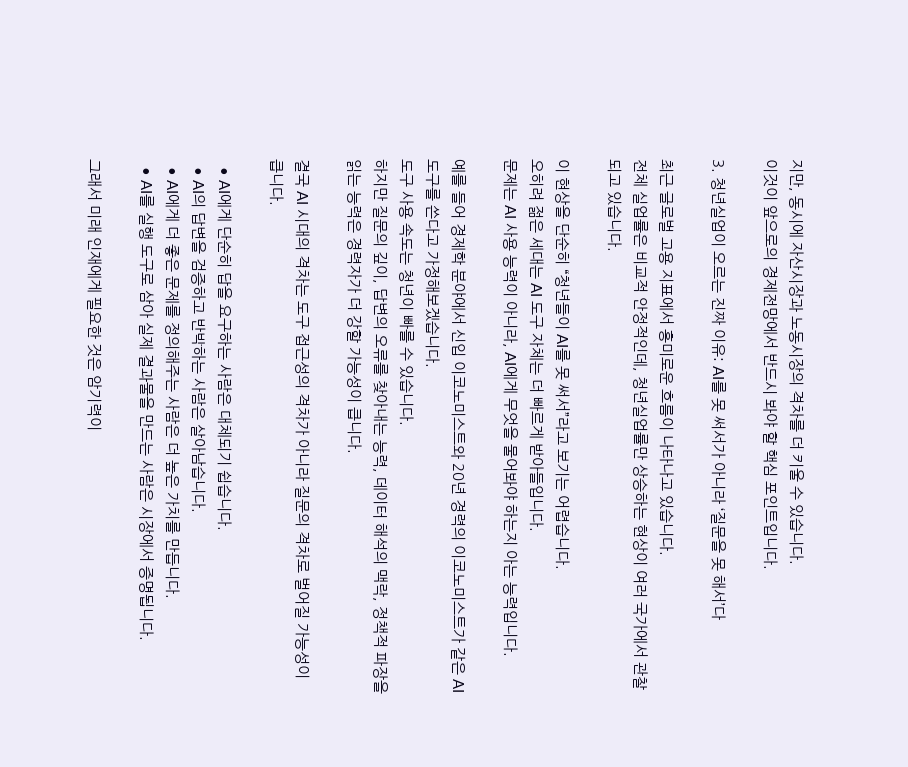지만, 동시에 자산시장과 노동시장의 격차를 더 키울 수 있습니다.
이것이 앞으로의 경제전망에서 반드시 봐야 할 핵심 포인트입니다.

3. 청년실업이 오르는 진짜 이유: AI를 못 써서가 아니라 ‘질문을 못 해서’다

최근 글로벌 고용 지표에서 흥미로운 흐름이 나타나고 있습니다.
전체 실업률은 비교적 안정적인데, 청년실업률만 상승하는 현상이 여러 국가에서 관찰되고 있습니다.

이 현상을 단순히 “청년들이 AI를 못 써서”라고 보기는 어렵습니다.
오히려 젊은 세대는 AI 도구 자체는 더 빠르게 받아들입니다.
문제는 AI 사용 능력이 아니라, AI에게 무엇을 물어봐야 하는지 아는 능력입니다.

예를 들어 경제학 분야에서 신입 이코노미스트와 20년 경력의 이코노미스트가 같은 AI 도구를 쓴다고 가정해보겠습니다.
도구 사용 속도는 청년이 빠를 수 있습니다.
하지만 질문의 깊이, 답변의 오류를 찾아내는 능력, 데이터 해석의 맥락, 정책적 파장을 읽는 능력은 경력자가 더 강할 가능성이 큽니다.

결국 AI 시대의 격차는 도구 접근성의 격차가 아니라 질문의 격차로 벌어질 가능성이 큽니다.

  • AI에게 단순히 답을 요구하는 사람은 대체되기 쉽습니다.
  • AI의 답변을 검증하고 반박하는 사람은 살아남습니다.
  • AI에게 더 좋은 문제를 정의해주는 사람은 더 높은 가치를 만듭니다.
  • AI를 실행 도구로 삼아 실제 결과물을 만드는 사람은 시장에서 증명됩니다.

그래서 미래 인재에게 필요한 것은 암기력이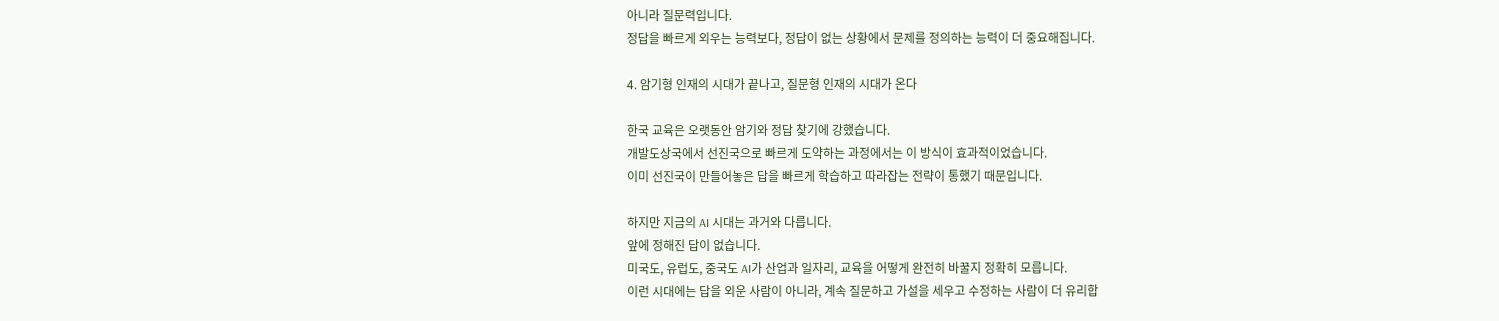아니라 질문력입니다.
정답을 빠르게 외우는 능력보다, 정답이 없는 상황에서 문제를 정의하는 능력이 더 중요해집니다.

4. 암기형 인재의 시대가 끝나고, 질문형 인재의 시대가 온다

한국 교육은 오랫동안 암기와 정답 찾기에 강했습니다.
개발도상국에서 선진국으로 빠르게 도약하는 과정에서는 이 방식이 효과적이었습니다.
이미 선진국이 만들어놓은 답을 빠르게 학습하고 따라잡는 전략이 통했기 때문입니다.

하지만 지금의 AI 시대는 과거와 다릅니다.
앞에 정해진 답이 없습니다.
미국도, 유럽도, 중국도 AI가 산업과 일자리, 교육을 어떻게 완전히 바꿀지 정확히 모릅니다.
이런 시대에는 답을 외운 사람이 아니라, 계속 질문하고 가설을 세우고 수정하는 사람이 더 유리합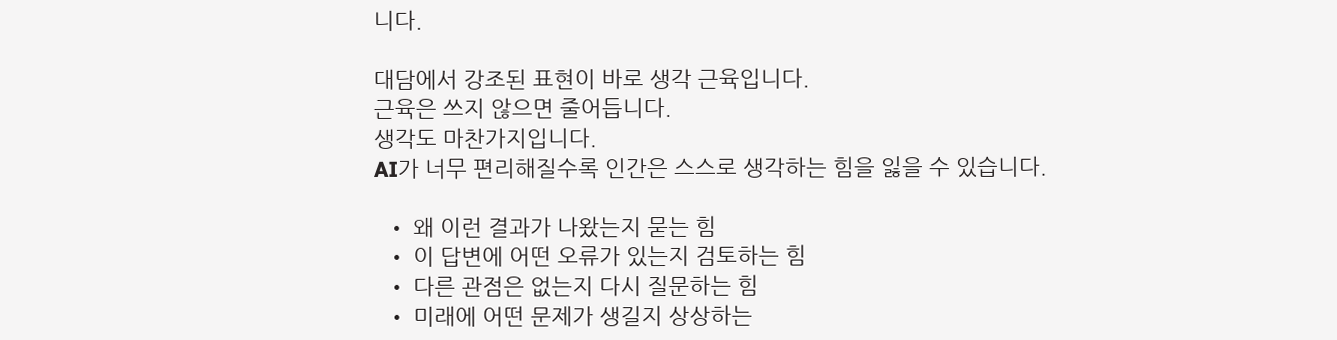니다.

대담에서 강조된 표현이 바로 생각 근육입니다.
근육은 쓰지 않으면 줄어듭니다.
생각도 마찬가지입니다.
AI가 너무 편리해질수록 인간은 스스로 생각하는 힘을 잃을 수 있습니다.

  • 왜 이런 결과가 나왔는지 묻는 힘
  • 이 답변에 어떤 오류가 있는지 검토하는 힘
  • 다른 관점은 없는지 다시 질문하는 힘
  • 미래에 어떤 문제가 생길지 상상하는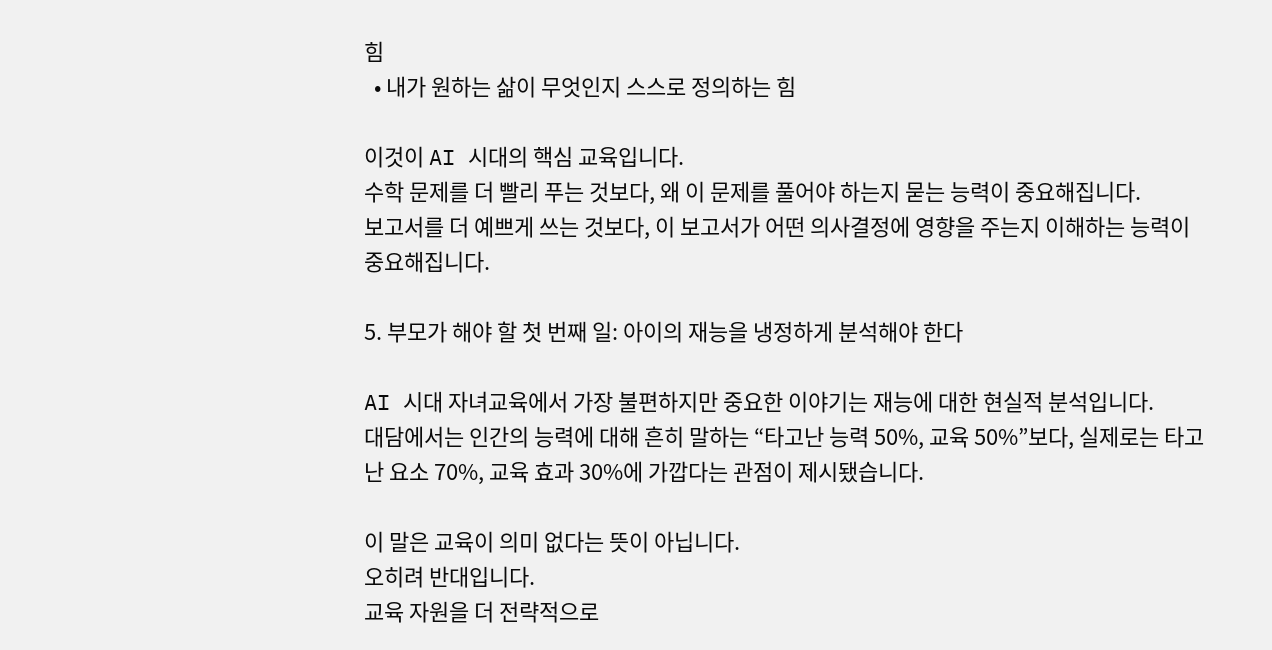힘
  • 내가 원하는 삶이 무엇인지 스스로 정의하는 힘

이것이 AI 시대의 핵심 교육입니다.
수학 문제를 더 빨리 푸는 것보다, 왜 이 문제를 풀어야 하는지 묻는 능력이 중요해집니다.
보고서를 더 예쁘게 쓰는 것보다, 이 보고서가 어떤 의사결정에 영향을 주는지 이해하는 능력이 중요해집니다.

5. 부모가 해야 할 첫 번째 일: 아이의 재능을 냉정하게 분석해야 한다

AI 시대 자녀교육에서 가장 불편하지만 중요한 이야기는 재능에 대한 현실적 분석입니다.
대담에서는 인간의 능력에 대해 흔히 말하는 “타고난 능력 50%, 교육 50%”보다, 실제로는 타고난 요소 70%, 교육 효과 30%에 가깝다는 관점이 제시됐습니다.

이 말은 교육이 의미 없다는 뜻이 아닙니다.
오히려 반대입니다.
교육 자원을 더 전략적으로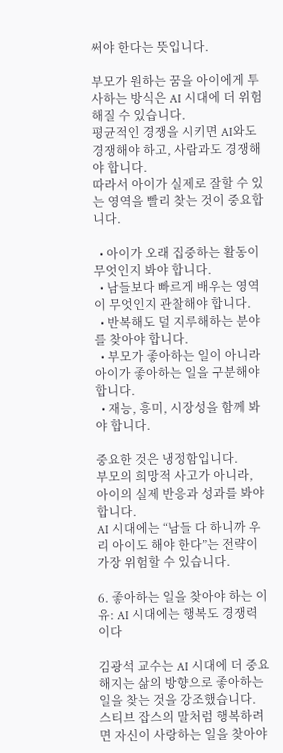써야 한다는 뜻입니다.

부모가 원하는 꿈을 아이에게 투사하는 방식은 AI 시대에 더 위험해질 수 있습니다.
평균적인 경쟁을 시키면 AI와도 경쟁해야 하고, 사람과도 경쟁해야 합니다.
따라서 아이가 실제로 잘할 수 있는 영역을 빨리 찾는 것이 중요합니다.

  • 아이가 오래 집중하는 활동이 무엇인지 봐야 합니다.
  • 남들보다 빠르게 배우는 영역이 무엇인지 관찰해야 합니다.
  • 반복해도 덜 지루해하는 분야를 찾아야 합니다.
  • 부모가 좋아하는 일이 아니라 아이가 좋아하는 일을 구분해야 합니다.
  • 재능, 흥미, 시장성을 함께 봐야 합니다.

중요한 것은 냉정함입니다.
부모의 희망적 사고가 아니라, 아이의 실제 반응과 성과를 봐야 합니다.
AI 시대에는 “남들 다 하니까 우리 아이도 해야 한다”는 전략이 가장 위험할 수 있습니다.

6. 좋아하는 일을 찾아야 하는 이유: AI 시대에는 행복도 경쟁력이다

김광석 교수는 AI 시대에 더 중요해지는 삶의 방향으로 좋아하는 일을 찾는 것을 강조했습니다.
스티브 잡스의 말처럼 행복하려면 자신이 사랑하는 일을 찾아야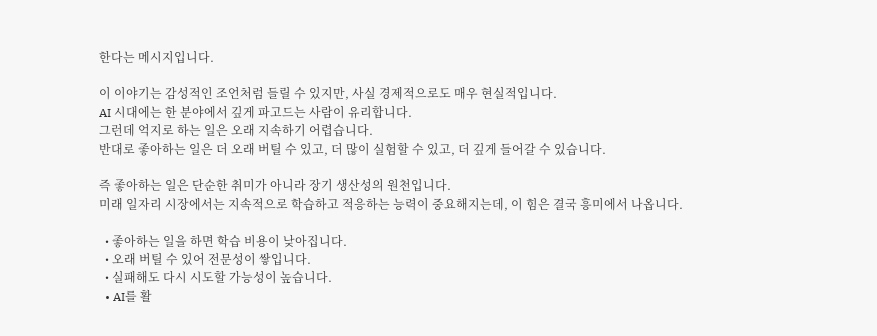한다는 메시지입니다.

이 이야기는 감성적인 조언처럼 들릴 수 있지만, 사실 경제적으로도 매우 현실적입니다.
AI 시대에는 한 분야에서 깊게 파고드는 사람이 유리합니다.
그런데 억지로 하는 일은 오래 지속하기 어렵습니다.
반대로 좋아하는 일은 더 오래 버틸 수 있고, 더 많이 실험할 수 있고, 더 깊게 들어갈 수 있습니다.

즉 좋아하는 일은 단순한 취미가 아니라 장기 생산성의 원천입니다.
미래 일자리 시장에서는 지속적으로 학습하고 적응하는 능력이 중요해지는데, 이 힘은 결국 흥미에서 나옵니다.

  • 좋아하는 일을 하면 학습 비용이 낮아집니다.
  • 오래 버틸 수 있어 전문성이 쌓입니다.
  • 실패해도 다시 시도할 가능성이 높습니다.
  • AI를 활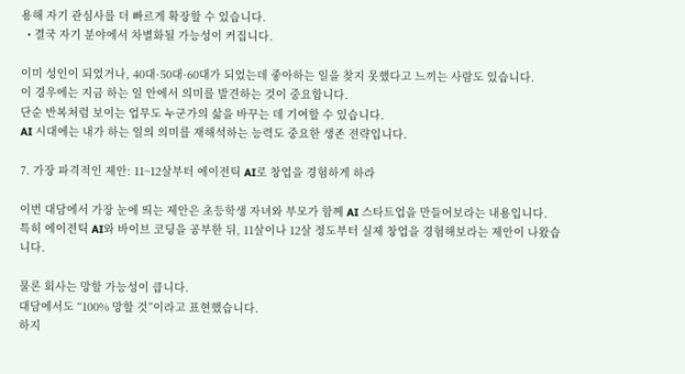용해 자기 관심사를 더 빠르게 확장할 수 있습니다.
  • 결국 자기 분야에서 차별화될 가능성이 커집니다.

이미 성인이 되었거나, 40대·50대·60대가 되었는데 좋아하는 일을 찾지 못했다고 느끼는 사람도 있습니다.
이 경우에는 지금 하는 일 안에서 의미를 발견하는 것이 중요합니다.
단순 반복처럼 보이는 업무도 누군가의 삶을 바꾸는 데 기여할 수 있습니다.
AI 시대에는 내가 하는 일의 의미를 재해석하는 능력도 중요한 생존 전략입니다.

7. 가장 파격적인 제안: 11~12살부터 에이전틱 AI로 창업을 경험하게 하라

이번 대담에서 가장 눈에 띄는 제안은 초등학생 자녀와 부모가 함께 AI 스타트업을 만들어보라는 내용입니다.
특히 에이전틱 AI와 바이브 코딩을 공부한 뒤, 11살이나 12살 정도부터 실제 창업을 경험해보라는 제안이 나왔습니다.

물론 회사는 망할 가능성이 큽니다.
대담에서도 “100% 망할 것”이라고 표현했습니다.
하지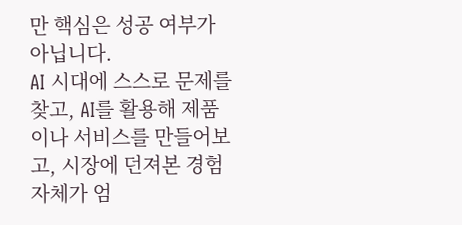만 핵심은 성공 여부가 아닙니다.
AI 시대에 스스로 문제를 찾고, AI를 활용해 제품이나 서비스를 만들어보고, 시장에 던져본 경험 자체가 엄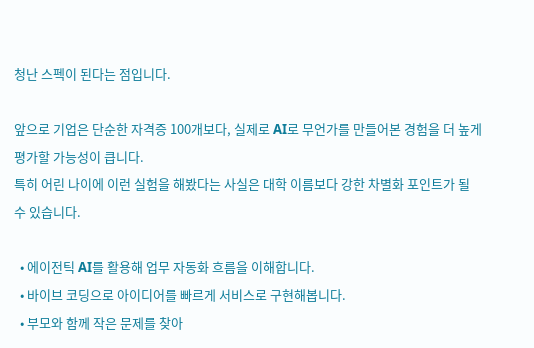청난 스펙이 된다는 점입니다.

앞으로 기업은 단순한 자격증 100개보다, 실제로 AI로 무언가를 만들어본 경험을 더 높게 평가할 가능성이 큽니다.
특히 어린 나이에 이런 실험을 해봤다는 사실은 대학 이름보다 강한 차별화 포인트가 될 수 있습니다.

  • 에이전틱 AI를 활용해 업무 자동화 흐름을 이해합니다.
  • 바이브 코딩으로 아이디어를 빠르게 서비스로 구현해봅니다.
  • 부모와 함께 작은 문제를 찾아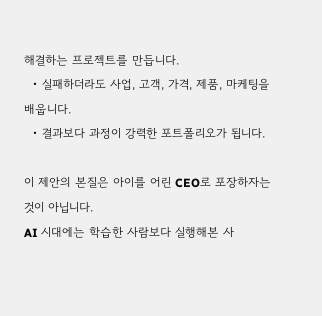해결하는 프로젝트를 만듭니다.
  • 실패하더라도 사업, 고객, 가격, 제품, 마케팅을 배웁니다.
  • 결과보다 과정이 강력한 포트폴리오가 됩니다.

이 제안의 본질은 아이를 어린 CEO로 포장하자는 것이 아닙니다.
AI 시대에는 학습한 사람보다 실행해본 사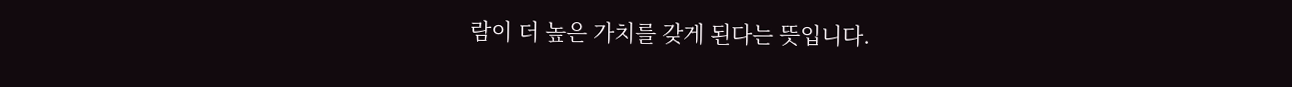람이 더 높은 가치를 갖게 된다는 뜻입니다.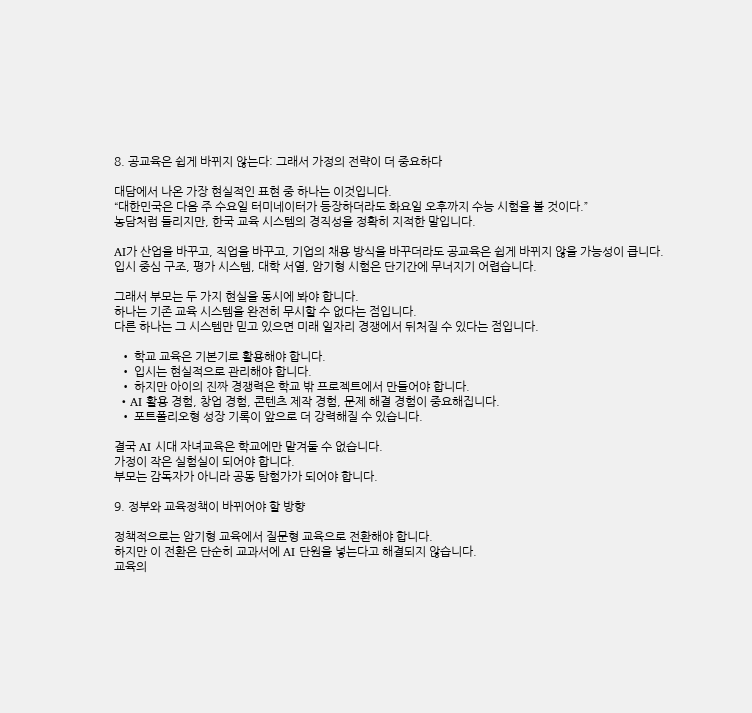8. 공교육은 쉽게 바뀌지 않는다: 그래서 가정의 전략이 더 중요하다

대담에서 나온 가장 현실적인 표현 중 하나는 이것입니다.
“대한민국은 다음 주 수요일 터미네이터가 등장하더라도 화요일 오후까지 수능 시험을 볼 것이다.”
농담처럼 들리지만, 한국 교육 시스템의 경직성을 정확히 지적한 말입니다.

AI가 산업을 바꾸고, 직업을 바꾸고, 기업의 채용 방식을 바꾸더라도 공교육은 쉽게 바뀌지 않을 가능성이 큽니다.
입시 중심 구조, 평가 시스템, 대학 서열, 암기형 시험은 단기간에 무너지기 어렵습니다.

그래서 부모는 두 가지 현실을 동시에 봐야 합니다.
하나는 기존 교육 시스템을 완전히 무시할 수 없다는 점입니다.
다른 하나는 그 시스템만 믿고 있으면 미래 일자리 경쟁에서 뒤처질 수 있다는 점입니다.

  • 학교 교육은 기본기로 활용해야 합니다.
  • 입시는 현실적으로 관리해야 합니다.
  • 하지만 아이의 진짜 경쟁력은 학교 밖 프로젝트에서 만들어야 합니다.
  • AI 활용 경험, 창업 경험, 콘텐츠 제작 경험, 문제 해결 경험이 중요해집니다.
  • 포트폴리오형 성장 기록이 앞으로 더 강력해질 수 있습니다.

결국 AI 시대 자녀교육은 학교에만 맡겨둘 수 없습니다.
가정이 작은 실험실이 되어야 합니다.
부모는 감독자가 아니라 공동 탐험가가 되어야 합니다.

9. 정부와 교육정책이 바뀌어야 할 방향

정책적으로는 암기형 교육에서 질문형 교육으로 전환해야 합니다.
하지만 이 전환은 단순히 교과서에 AI 단원을 넣는다고 해결되지 않습니다.
교육의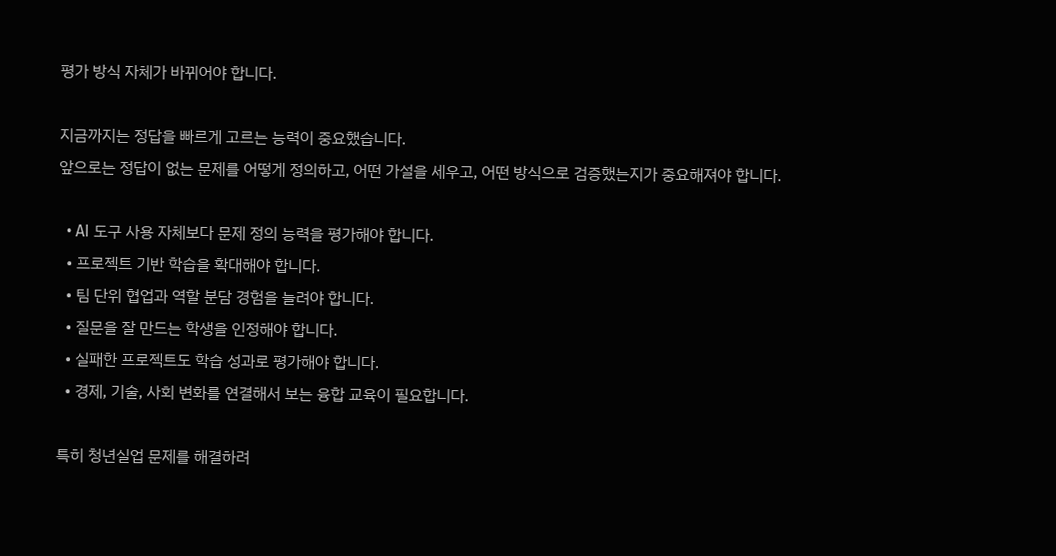평가 방식 자체가 바뀌어야 합니다.

지금까지는 정답을 빠르게 고르는 능력이 중요했습니다.
앞으로는 정답이 없는 문제를 어떻게 정의하고, 어떤 가설을 세우고, 어떤 방식으로 검증했는지가 중요해져야 합니다.

  • AI 도구 사용 자체보다 문제 정의 능력을 평가해야 합니다.
  • 프로젝트 기반 학습을 확대해야 합니다.
  • 팀 단위 협업과 역할 분담 경험을 늘려야 합니다.
  • 질문을 잘 만드는 학생을 인정해야 합니다.
  • 실패한 프로젝트도 학습 성과로 평가해야 합니다.
  • 경제, 기술, 사회 변화를 연결해서 보는 융합 교육이 필요합니다.

특히 청년실업 문제를 해결하려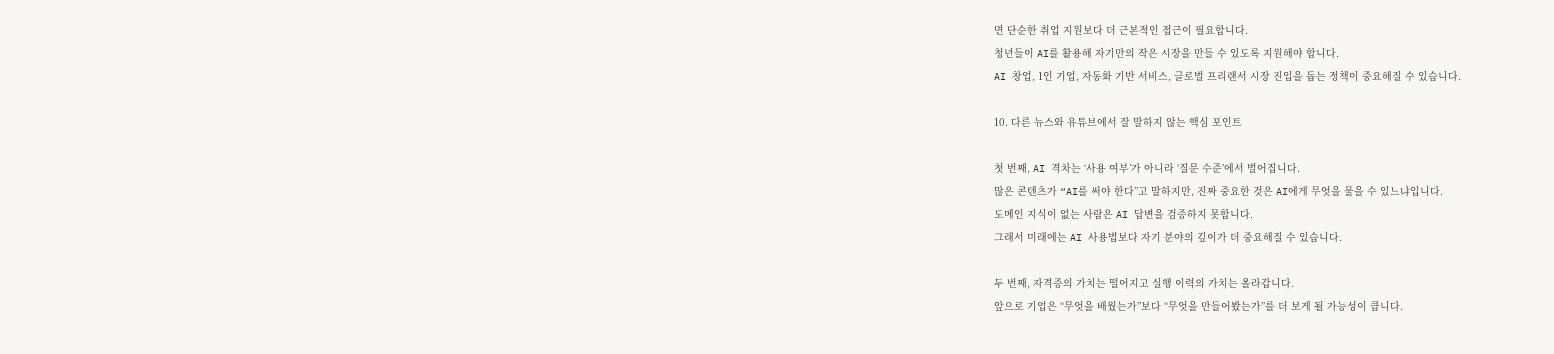면 단순한 취업 지원보다 더 근본적인 접근이 필요합니다.
청년들이 AI를 활용해 자기만의 작은 시장을 만들 수 있도록 지원해야 합니다.
AI 창업, 1인 기업, 자동화 기반 서비스, 글로벌 프리랜서 시장 진입을 돕는 정책이 중요해질 수 있습니다.

10. 다른 뉴스와 유튜브에서 잘 말하지 않는 핵심 포인트

첫 번째, AI 격차는 ‘사용 여부’가 아니라 ‘질문 수준’에서 벌어집니다.
많은 콘텐츠가 “AI를 써야 한다”고 말하지만, 진짜 중요한 것은 AI에게 무엇을 물을 수 있느냐입니다.
도메인 지식이 없는 사람은 AI 답변을 검증하지 못합니다.
그래서 미래에는 AI 사용법보다 자기 분야의 깊이가 더 중요해질 수 있습니다.

두 번째, 자격증의 가치는 떨어지고 실행 이력의 가치는 올라갑니다.
앞으로 기업은 “무엇을 배웠는가”보다 “무엇을 만들어봤는가”를 더 보게 될 가능성이 큽니다.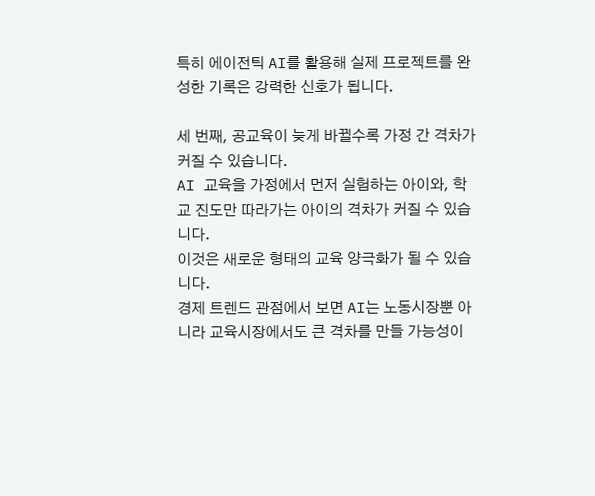특히 에이전틱 AI를 활용해 실제 프로젝트를 완성한 기록은 강력한 신호가 됩니다.

세 번째, 공교육이 늦게 바뀔수록 가정 간 격차가 커질 수 있습니다.
AI 교육을 가정에서 먼저 실험하는 아이와, 학교 진도만 따라가는 아이의 격차가 커질 수 있습니다.
이것은 새로운 형태의 교육 양극화가 될 수 있습니다.
경제 트렌드 관점에서 보면 AI는 노동시장뿐 아니라 교육시장에서도 큰 격차를 만들 가능성이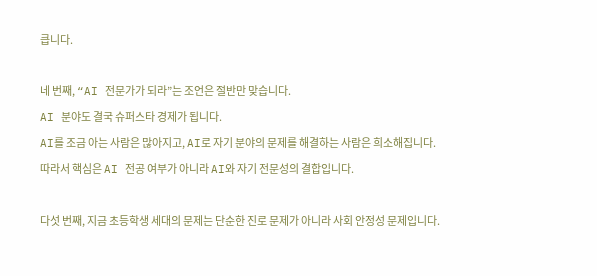큽니다.

네 번째, “AI 전문가가 되라”는 조언은 절반만 맞습니다.
AI 분야도 결국 슈퍼스타 경제가 됩니다.
AI를 조금 아는 사람은 많아지고, AI로 자기 분야의 문제를 해결하는 사람은 희소해집니다.
따라서 핵심은 AI 전공 여부가 아니라 AI와 자기 전문성의 결합입니다.

다섯 번째, 지금 초등학생 세대의 문제는 단순한 진로 문제가 아니라 사회 안정성 문제입니다.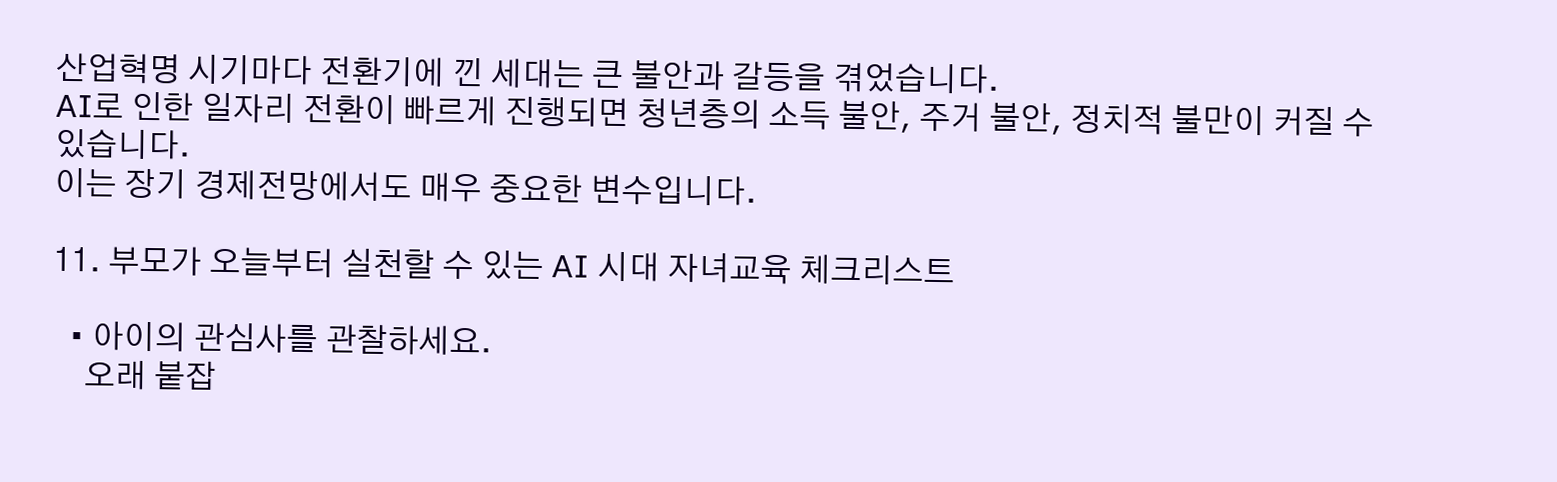산업혁명 시기마다 전환기에 낀 세대는 큰 불안과 갈등을 겪었습니다.
AI로 인한 일자리 전환이 빠르게 진행되면 청년층의 소득 불안, 주거 불안, 정치적 불만이 커질 수 있습니다.
이는 장기 경제전망에서도 매우 중요한 변수입니다.

11. 부모가 오늘부터 실천할 수 있는 AI 시대 자녀교육 체크리스트

  • 아이의 관심사를 관찰하세요.
    오래 붙잡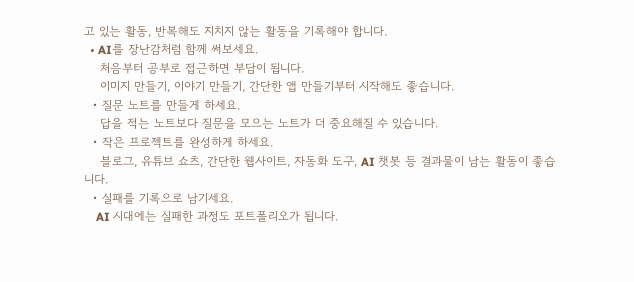고 있는 활동, 반복해도 지치지 않는 활동을 기록해야 합니다.
  • AI를 장난감처럼 함께 써보세요.
    처음부터 공부로 접근하면 부담이 됩니다.
    이미지 만들기, 이야기 만들기, 간단한 앱 만들기부터 시작해도 좋습니다.
  • 질문 노트를 만들게 하세요.
    답을 적는 노트보다 질문을 모으는 노트가 더 중요해질 수 있습니다.
  • 작은 프로젝트를 완성하게 하세요.
    블로그, 유튜브 쇼츠, 간단한 웹사이트, 자동화 도구, AI 챗봇 등 결과물이 남는 활동이 좋습니다.
  • 실패를 기록으로 남기세요.
    AI 시대에는 실패한 과정도 포트폴리오가 됩니다.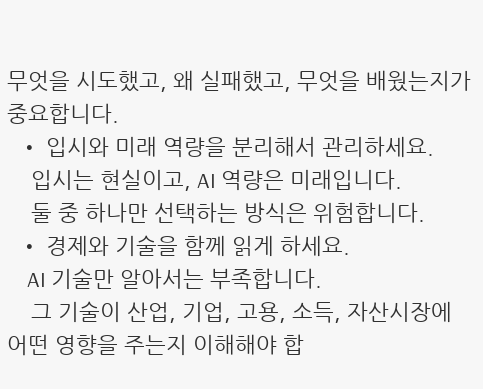무엇을 시도했고, 왜 실패했고, 무엇을 배웠는지가 중요합니다.
  • 입시와 미래 역량을 분리해서 관리하세요.
    입시는 현실이고, AI 역량은 미래입니다.
    둘 중 하나만 선택하는 방식은 위험합니다.
  • 경제와 기술을 함께 읽게 하세요.
    AI 기술만 알아서는 부족합니다.
    그 기술이 산업, 기업, 고용, 소득, 자산시장에 어떤 영향을 주는지 이해해야 합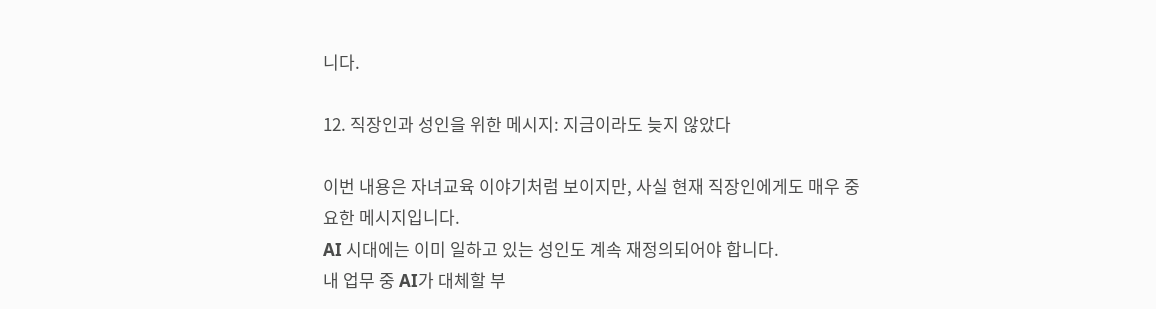니다.

12. 직장인과 성인을 위한 메시지: 지금이라도 늦지 않았다

이번 내용은 자녀교육 이야기처럼 보이지만, 사실 현재 직장인에게도 매우 중요한 메시지입니다.
AI 시대에는 이미 일하고 있는 성인도 계속 재정의되어야 합니다.
내 업무 중 AI가 대체할 부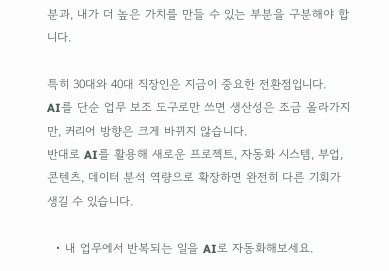분과, 내가 더 높은 가치를 만들 수 있는 부분을 구분해야 합니다.

특히 30대와 40대 직장인은 지금이 중요한 전환점입니다.
AI를 단순 업무 보조 도구로만 쓰면 생산성은 조금 올라가지만, 커리어 방향은 크게 바뀌지 않습니다.
반대로 AI를 활용해 새로운 프로젝트, 자동화 시스템, 부업, 콘텐츠, 데이터 분석 역량으로 확장하면 완전히 다른 기회가 생길 수 있습니다.

  • 내 업무에서 반복되는 일을 AI로 자동화해보세요.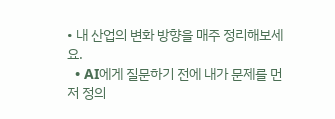• 내 산업의 변화 방향을 매주 정리해보세요.
  • AI에게 질문하기 전에 내가 문제를 먼저 정의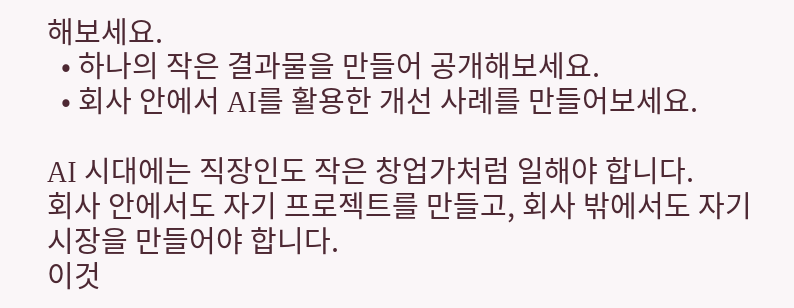해보세요.
  • 하나의 작은 결과물을 만들어 공개해보세요.
  • 회사 안에서 AI를 활용한 개선 사례를 만들어보세요.

AI 시대에는 직장인도 작은 창업가처럼 일해야 합니다.
회사 안에서도 자기 프로젝트를 만들고, 회사 밖에서도 자기 시장을 만들어야 합니다.
이것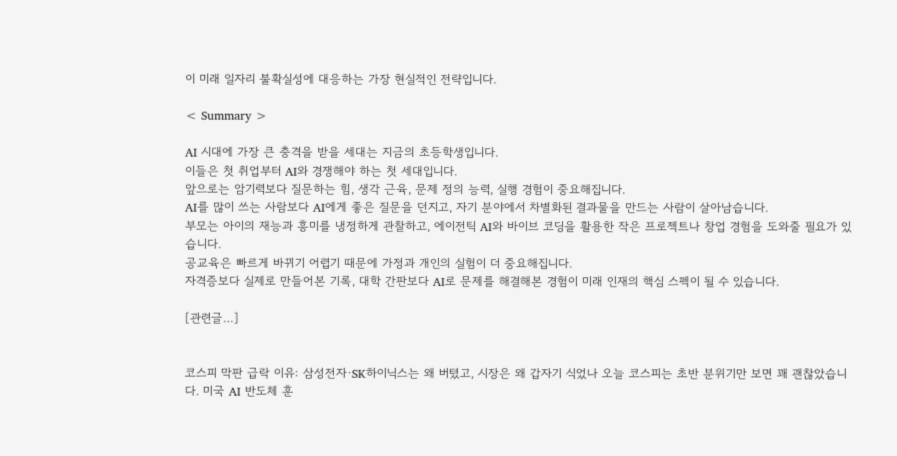이 미래 일자리 불확실성에 대응하는 가장 현실적인 전략입니다.

< Summary >

AI 시대에 가장 큰 충격을 받을 세대는 지금의 초등학생입니다.
이들은 첫 취업부터 AI와 경쟁해야 하는 첫 세대입니다.
앞으로는 암기력보다 질문하는 힘, 생각 근육, 문제 정의 능력, 실행 경험이 중요해집니다.
AI를 많이 쓰는 사람보다 AI에게 좋은 질문을 던지고, 자기 분야에서 차별화된 결과물을 만드는 사람이 살아남습니다.
부모는 아이의 재능과 흥미를 냉정하게 관찰하고, 에이전틱 AI와 바이브 코딩을 활용한 작은 프로젝트나 창업 경험을 도와줄 필요가 있습니다.
공교육은 빠르게 바뀌기 어렵기 때문에 가정과 개인의 실험이 더 중요해집니다.
자격증보다 실제로 만들어본 기록, 대학 간판보다 AI로 문제를 해결해본 경험이 미래 인재의 핵심 스펙이 될 수 있습니다.

[관련글…]


코스피 막판 급락 이유: 삼성전자·SK하이닉스는 왜 버텼고, 시장은 왜 갑자기 식었나 오늘 코스피는 초반 분위기만 보면 꽤 괜찮았습니다. 미국 AI 반도체 훈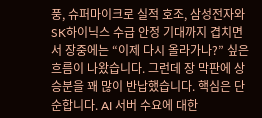풍, 슈퍼마이크로 실적 호조, 삼성전자와 SK하이닉스 수급 안정 기대까지 겹치면서 장중에는 “이제 다시 올라가나?” 싶은 흐름이 나왔습니다. 그런데 장 막판에 상승분을 꽤 많이 반납했습니다. 핵심은 단순합니다. AI 서버 수요에 대한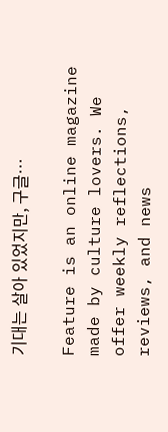기대는 살아 있었지만, 구글…

Feature is an online magazine made by culture lovers. We offer weekly reflections, reviews, and news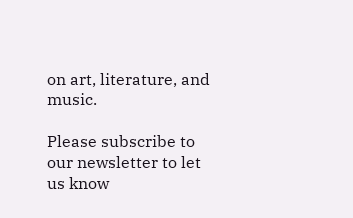on art, literature, and music.

Please subscribe to our newsletter to let us know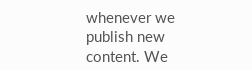whenever we publish new content. We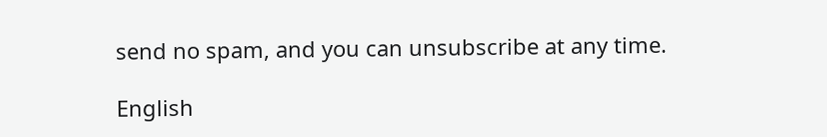send no spam, and you can unsubscribe at any time.

English